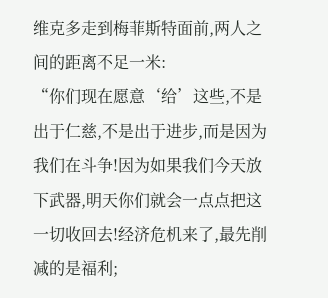维克多走到梅菲斯特面前,两人之间的距离不足一米:
“你们现在愿意‘给’这些,不是出于仁慈,不是出于进步,而是因为我们在斗争!因为如果我们今天放下武器,明天你们就会一点点把这一切收回去!经济危机来了,最先削减的是福利;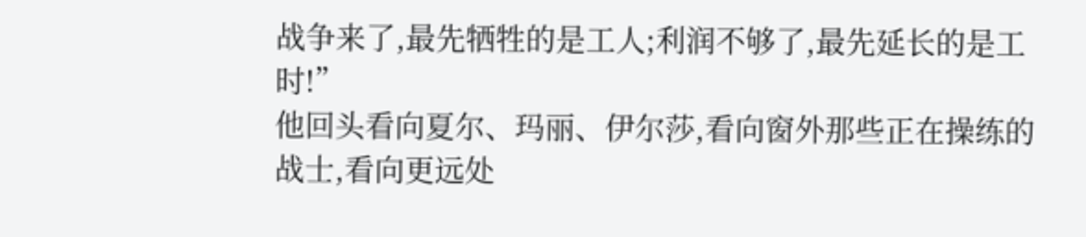战争来了,最先牺牲的是工人;利润不够了,最先延长的是工时!”
他回头看向夏尔、玛丽、伊尔莎,看向窗外那些正在操练的战士,看向更远处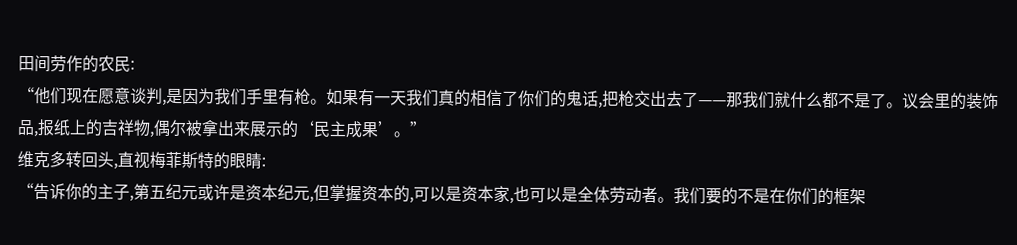田间劳作的农民:
“他们现在愿意谈判,是因为我们手里有枪。如果有一天我们真的相信了你们的鬼话,把枪交出去了——那我们就什么都不是了。议会里的装饰品,报纸上的吉祥物,偶尔被拿出来展示的‘民主成果’。”
维克多转回头,直视梅菲斯特的眼睛:
“告诉你的主子,第五纪元或许是资本纪元,但掌握资本的,可以是资本家,也可以是全体劳动者。我们要的不是在你们的框架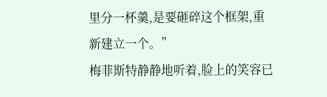里分一杯羹,是要砸碎这个框架,重新建立一个。”
梅菲斯特静静地听着,脸上的笑容已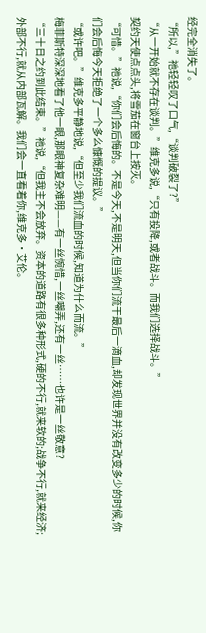经完全消失了。
“所以,”祂轻轻叹了口气,“谈判破裂了?”
“从一开始就不存在谈判。”维克多说,“只有投降,或者战斗。而我们选择战斗。”
契约天使点点头,将雪茄在窗台上按灭。
“可惜。”祂说,“你们会后悔的。不是今天,不是明天,但当你们流干最后一滴血,却发现世界并没有改变多少的时候,你们会后悔今天拒绝了一个多么慷慨的提议。”
“或许吧。”维克多平静地说,“但至少我们流血的时候,知道为什么而流。”
梅菲斯特深深地看了他一眼,那眼神复杂难明——有一丝惋惜,一丝嘲弄,还有一丝……也许是一丝敬意?
“三十日之约到此结束。”祂说,“但我主不会放弃。资本的道路有很多种形式,硬的不行,就来软的;战争不行,就来经济;外部不行,就从内部瓦解。我们会一直看着你,维克多·艾伦。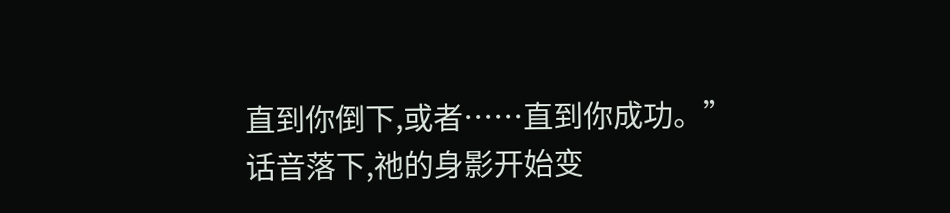直到你倒下,或者……直到你成功。”
话音落下,祂的身影开始变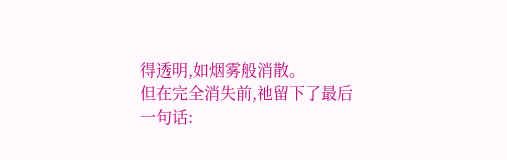得透明,如烟雾般消散。
但在完全消失前,祂留下了最后一句话: